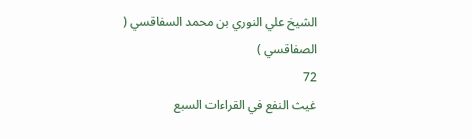الشيخ علي النوري بن محمد السفاقسي ( الصفاقسي )
72
غيث النفع في القراءات السبع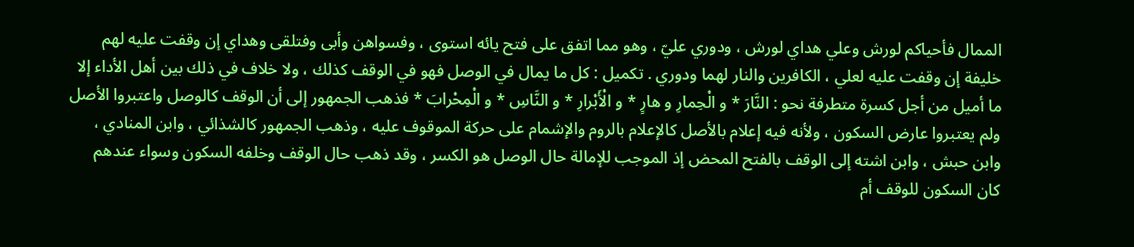الممال فأحياكم لورش وعلي هداي لورش ، ودوري عليّ ، وهو مما اتفق على فتح يائه استوى ، وفسواهن وأبى وفتلقى وهداي إن وقفت عليه لهم خليفة إن وقفت عليه لعلي ، الكافرين والنار لهما ودوري . تكميل : كل ما يمال في الوصل فهو في الوقف كذلك ، ولا خلاف في ذلك بين أهل الأداء إلا ما أميل من أجل كسرة متطرفة نحو : النَّارَ * و الْحِمارِ و هارٍ * و الْأَبْرارِ * و النَّاسِ * و الْمِحْرابَ * فذهب الجمهور إلى أن الوقف كالوصل واعتبروا الأصل ولم يعتبروا عارض السكون ، ولأنه فيه إعلام بالأصل كالإعلام بالروم والإشمام على حركة الموقوف عليه ، وذهب الجمهور كالشذائي ، وابن المنادي ، وابن حبش ، وابن اشته إلى الوقف بالفتح المحض إذ الموجب للإمالة حال الوصل هو الكسر ، وقد ذهب حال الوقف وخلفه السكون وسواء عندهم كان السكون للوقف أم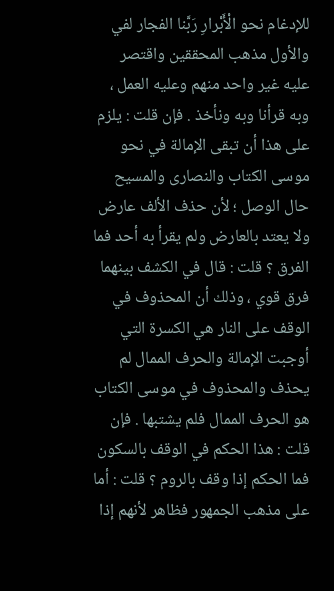للإدغام نحو الْأَبْرارِ رَبَّنا الفجار لفي والأول مذهب المحققين واقتصر عليه غير واحد منهم وعليه العمل ، وبه قرأنا وبه ونأخذ . فإن قلت : يلزم على هذا أن تبقى الإمالة في نحو موسى الكتاب والنصارى والمسيح حال الوصل ؛ لأن حذف الألف عارض ولا يعتد بالعارض ولم يقرأ به أحد فما الفرق ؟ قلت : قال في الكشف بينهما فرق قوي ، وذلك أن المحذوف في الوقف على النار هي الكسرة التي أوجبت الإمالة والحرف الممال لم يحذف والمحذوف في موسى الكتاب هو الحرف الممال فلم يشتبها . فإن قلت : هذا الحكم في الوقف بالسكون فما الحكم إذا وقف بالروم ؟ قلت : أما على مذهب الجمهور فظاهر لأنهم إذا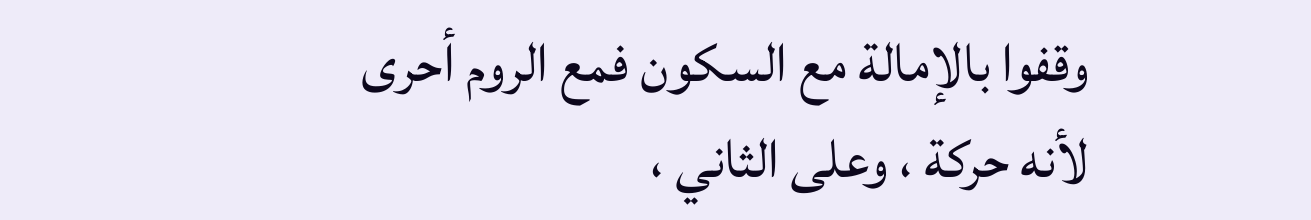وقفوا بالإمالة مع السكون فمع الروم أحرى لأنه حركة ، وعلى الثاني ،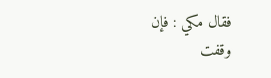فقال مكي : فإن وقفت